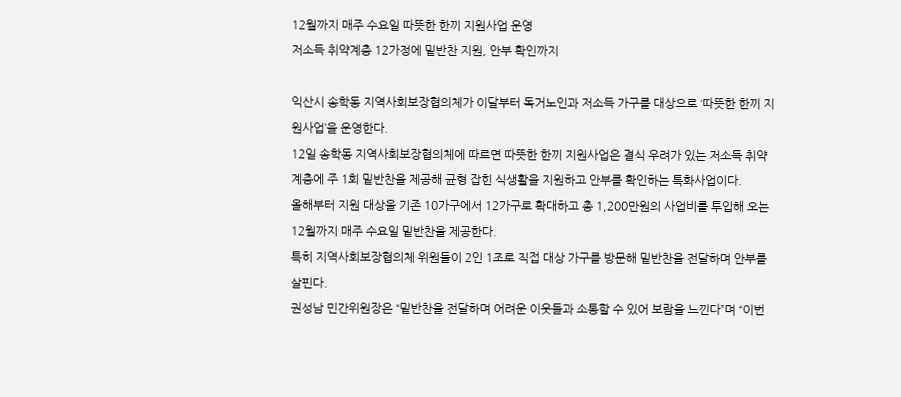12월까지 매주 수요일 따뜻한 한끼 지원사업 운영
저소득 취약계층 12가정에 밑반찬 지원, 안부 확인까지

익산시 송학동 지역사회보장협의체가 이달부터 독거노인과 저소득 가구를 대상으로 ‘따뜻한 한끼 지원사업’을 운영한다.
12일 송학동 지역사회보장협의체에 따르면 따뜻한 한끼 지원사업은 결식 우려가 있는 저소득 취약계층에 주 1회 밑반찬을 제공해 균형 잡힌 식생활을 지원하고 안부를 확인하는 특화사업이다.
올해부터 지원 대상을 기존 10가구에서 12가구로 확대하고 총 1,200만원의 사업비를 투입해 오는 12월까지 매주 수요일 밑반찬을 제공한다.
특히 지역사회보장협의체 위원들이 2인 1조로 직접 대상 가구를 방문해 밑반찬을 전달하며 안부를 살핀다.
권성남 민간위원장은 “밑반찬을 전달하며 어려운 이웃들과 소통할 수 있어 보람을 느낀다”며 “이번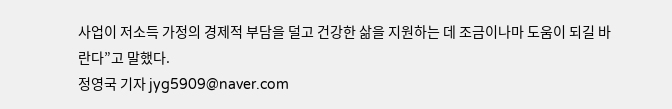사업이 저소득 가정의 경제적 부담을 덜고 건강한 삶을 지원하는 데 조금이나마 도움이 되길 바란다”고 말했다.
정영국 기자 jyg5909@naver.com